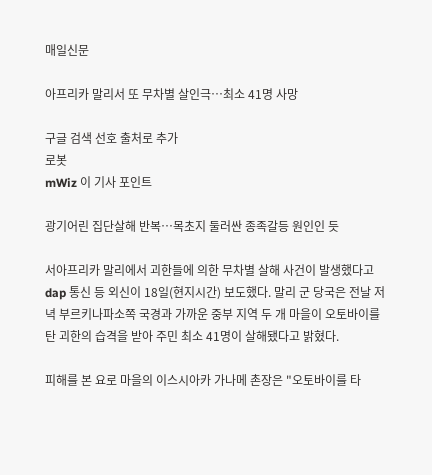매일신문

아프리카 말리서 또 무차별 살인극…최소 41명 사망

구글 검색 선호 출처로 추가
로봇
mWiz 이 기사 포인트

광기어린 집단살해 반복…목초지 둘러싼 종족갈등 원인인 듯

서아프리카 말리에서 괴한들에 의한 무차별 살해 사건이 발생했다고 dap 통신 등 외신이 18일(현지시간) 보도했다. 말리 군 당국은 전날 저녁 부르키나파소쪽 국경과 가까운 중부 지역 두 개 마을이 오토바이를 탄 괴한의 습격을 받아 주민 최소 41명이 살해됐다고 밝혔다.

피해를 본 요로 마을의 이스시아카 가나메 촌장은 "오토바이를 타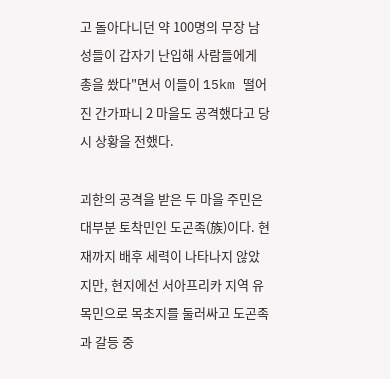고 돌아다니던 약 100명의 무장 남성들이 갑자기 난입해 사람들에게 총을 쐈다"면서 이들이 15km 떨어진 간가파니 2 마을도 공격했다고 당시 상황을 전했다.

괴한의 공격을 받은 두 마을 주민은 대부분 토착민인 도곤족(族)이다. 현재까지 배후 세력이 나타나지 않았지만, 현지에선 서아프리카 지역 유목민으로 목초지를 둘러싸고 도곤족과 갈등 중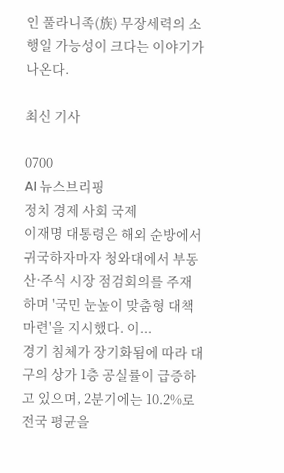인 풀라니족(族) 무장세력의 소행일 가능성이 크다는 이야기가 나온다.

최신 기사

0700
AI 뉴스브리핑
정치 경제 사회 국제
이재명 대통령은 해외 순방에서 귀국하자마자 청와대에서 부동산·주식 시장 점검회의를 주재하며 '국민 눈높이 맞춤형 대책 마련'을 지시했다. 이...
경기 침체가 장기화됨에 따라 대구의 상가 1층 공실률이 급증하고 있으며, 2분기에는 10.2%로 전국 평균을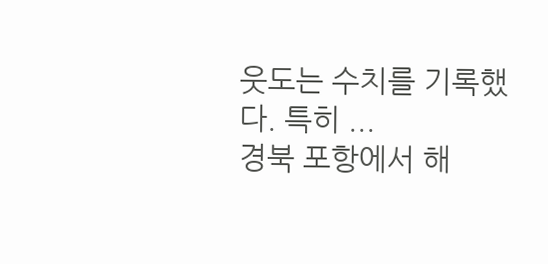웃도는 수치를 기록했다. 특히 ...
경북 포항에서 해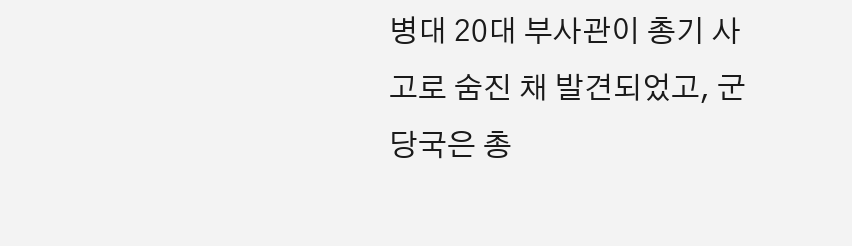병대 20대 부사관이 총기 사고로 숨진 채 발견되었고, 군 당국은 총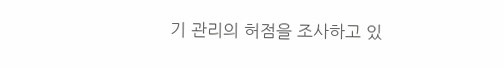기 관리의 허점을 조사하고 있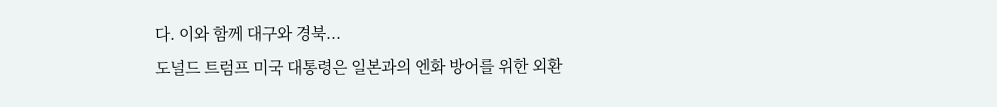다. 이와 함께 대구와 경북...
도널드 트럼프 미국 대통령은 일본과의 엔화 방어를 위한 외환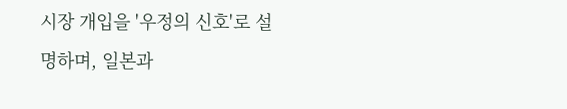시장 개입을 '우정의 신호'로 설명하며, 일본과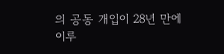의 공동 개입이 28년 만에 이루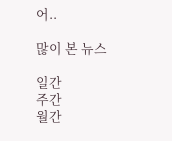어..

많이 본 뉴스

일간
주간
월간